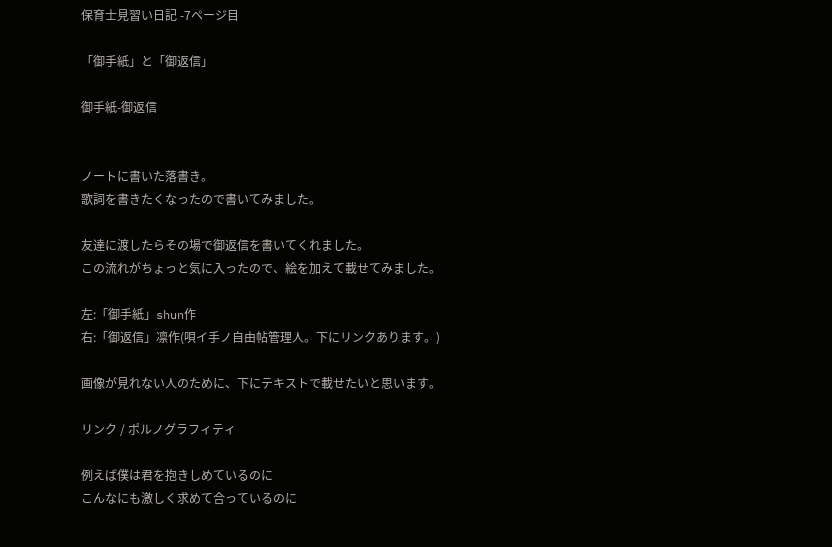保育士見習い日記 -7ページ目

「御手紙」と「御返信」

御手紙-御返信


ノートに書いた落書き。
歌詞を書きたくなったので書いてみました。

友達に渡したらその場で御返信を書いてくれました。
この流れがちょっと気に入ったので、絵を加えて載せてみました。

左:「御手紙」shun作
右:「御返信」凛作(唄イ手ノ自由帖管理人。下にリンクあります。)

画像が見れない人のために、下にテキストで載せたいと思います。

リンク / ポルノグラフィティ

例えば僕は君を抱きしめているのに
こんなにも激しく求めて合っているのに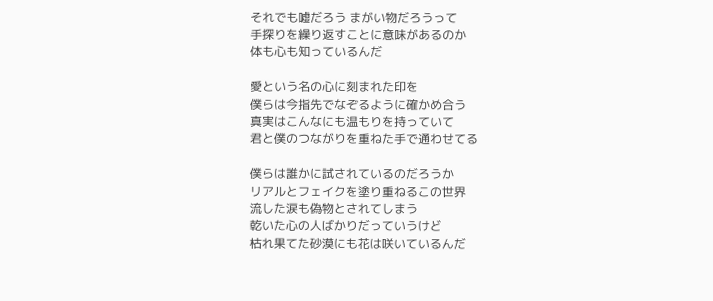それでも嘘だろう まがい物だろうって
手探りを繰り返すことに意味があるのか
体も心も知っているんだ

愛という名の心に刻まれた印を
僕らは今指先でなぞるように確かめ合う
真実はこんなにも温もりを持っていて
君と僕のつながりを重ねた手で通わせてる

僕らは誰かに試されているのだろうか
リアルとフェイクを塗り重ねるこの世界
流した涙も偽物とされてしまう
乾いた心の人ばかりだっていうけど
枯れ果てた砂漠にも花は咲いているんだ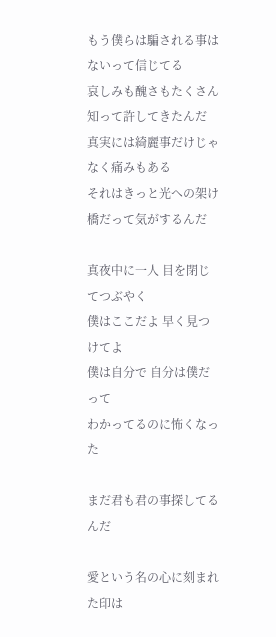もう僕らは騙される事はないって信じてる
哀しみも醜さもたくさん知って許してきたんだ
真実には綺麗事だけじゃなく痛みもある
それはきっと光への架け橋だって気がするんだ

真夜中に一人 目を閉じてつぶやく
僕はここだよ 早く見つけてよ
僕は自分で 自分は僕だって
わかってるのに怖くなった

まだ君も君の事探してるんだ

愛という名の心に刻まれた印は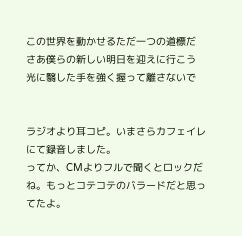この世界を動かせるただ一つの道標だ
さあ僕らの新しい明日を迎えに行こう
光に翳した手を強く握って離さないで


ラジオより耳コピ。いまさらカフェイレにて録音しました。
ってか、CMよりフルで聞くとロックだね。もっとコテコテのバラードだと思ってたよ。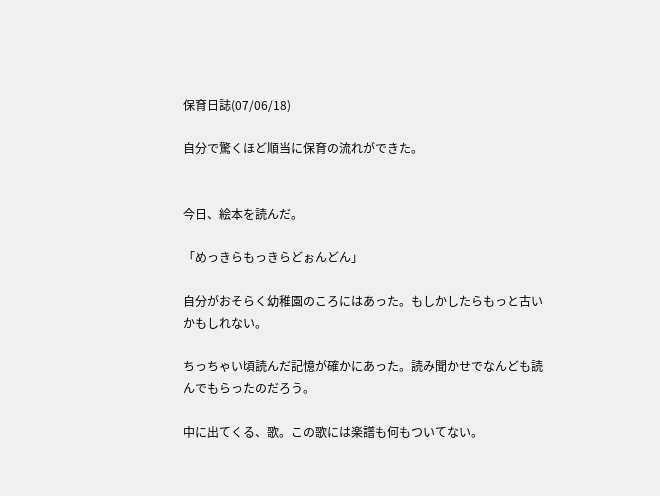保育日誌(07/06/18)

自分で驚くほど順当に保育の流れができた。


今日、絵本を読んだ。

「めっきらもっきらどぉんどん」

自分がおそらく幼稚園のころにはあった。もしかしたらもっと古いかもしれない。

ちっちゃい頃読んだ記憶が確かにあった。読み聞かせでなんども読んでもらったのだろう。

中に出てくる、歌。この歌には楽譜も何もついてない。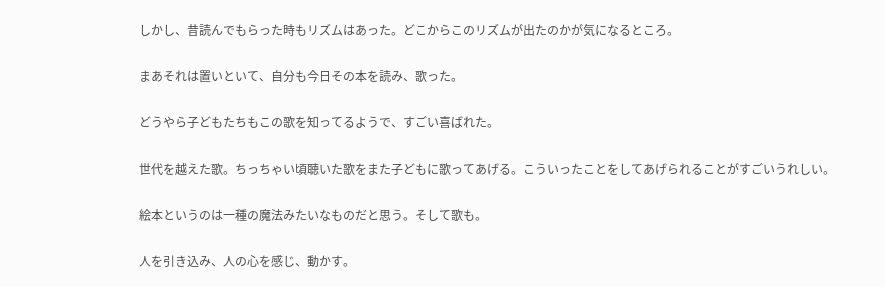しかし、昔読んでもらった時もリズムはあった。どこからこのリズムが出たのかが気になるところ。

まあそれは置いといて、自分も今日その本を読み、歌った。

どうやら子どもたちもこの歌を知ってるようで、すごい喜ばれた。

世代を越えた歌。ちっちゃい頃聴いた歌をまた子どもに歌ってあげる。こういったことをしてあげられることがすごいうれしい。

絵本というのは一種の魔法みたいなものだと思う。そして歌も。

人を引き込み、人の心を感じ、動かす。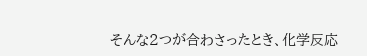そんな2つが合わさったとき、化学反応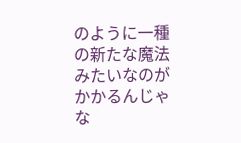のように一種の新たな魔法みたいなのがかかるんじゃな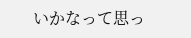いかなって思っ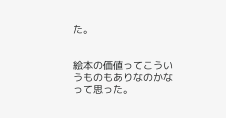た。


絵本の価値ってこういうものもありなのかなって思った。